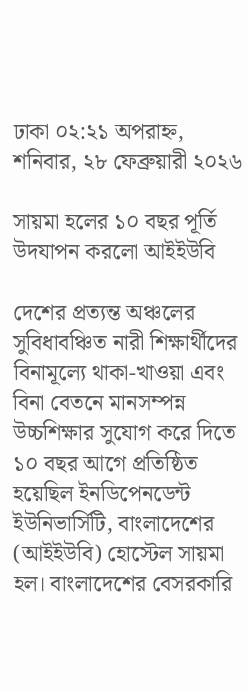ঢাকা ০২:২১ অপরাহ্ন, শনিবার, ২৮ ফেব্রুয়ারী ২০২৬

সায়মা হলের ১০ বছর পূর্তি উদযাপন করলো আইইউবি

দেশের প্রত্যন্ত অঞ্চলের সুবিধাবঞ্চিত নারী শিক্ষার্থীদের বিনামূল্যে থাকা-খাওয়া এবং বিনা বেতনে মানসম্পন্ন উচ্চশিক্ষার সুযোগ করে দিতে ১০ বছর আগে প্রতিষ্ঠিত হয়েছিল ইনডিপেনডেন্ট ইউনিভার্সিটি, বাংলাদেশের (আইইউবি) হোস্টেল সায়মা হল। বাংলাদেশের বেসরকারি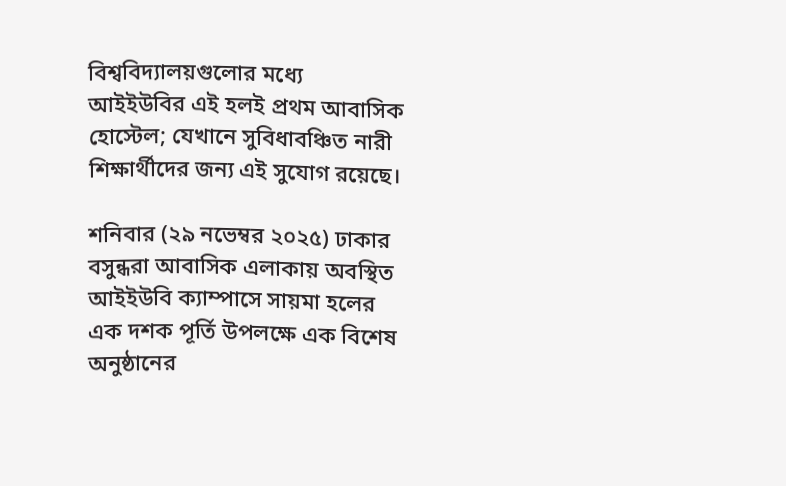বিশ্ববিদ্যালয়গুলোর মধ্যে আইইউবির এই হলই প্রথম আবাসিক হোস্টেল; যেখানে সুবিধাবঞ্চিত নারী শিক্ষার্থীদের জন্য এই সুযোগ রয়েছে।

শনিবার (২৯ নভেম্বর ২০২৫) ঢাকার বসুন্ধরা আবাসিক এলাকায় অবস্থিত আইইউবি ক্যাম্পাসে সায়মা হলের এক দশক পূর্তি উপলক্ষে এক বিশেষ অনুষ্ঠানের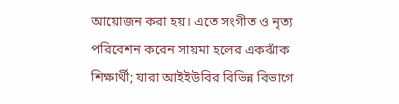আয়োজন করা হয়। এতে সংগীত ও নৃত্য পরিবেশন করেন সায়মা হলের একঝাঁক শিক্ষার্থী; যারা আইইউবির বিভিন্ন বিভাগে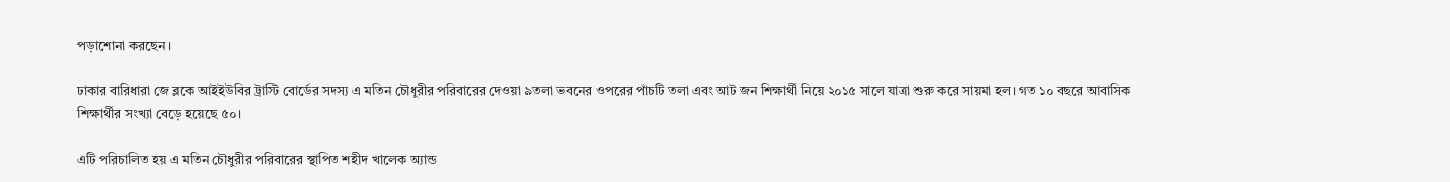পড়াশোনা করছেন।

ঢাকার বারিধারা জে ব্লকে আইইউবির ট্রাস্টি বোর্ডের সদস্য এ মতিন চৌধুরীর পরিবারের দেওয়া ৯তলা ভবনের ওপরের পাঁচটি তলা এবং আট জন শিক্ষার্থী নিয়ে ২০১৫ সালে যাত্রা শুরু করে সায়মা হল। গত ১০ বছরে আবাসিক শিক্ষার্থীর সংখ্যা বেড়ে হয়েছে ৫০।

এটি পরিচালিত হয় এ মতিন চৌধুরীর পরিবারের স্থাপিত শহীদ খালেক অ্যান্ড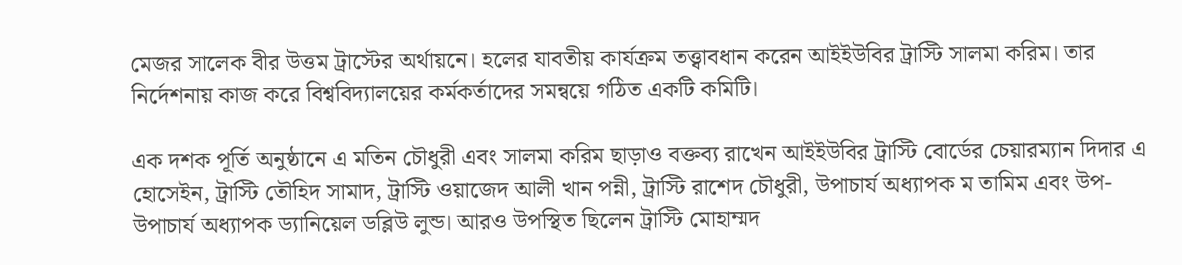মেজর সালেক বীর উত্তম ট্রাস্টের অর্থায়নে। হলের যাবতীয় কার্যক্রম তত্ত্বাবধান করেন আইইউবির ট্রাস্টি সালমা করিম। তার নির্দেশনায় কাজ করে বিশ্ববিদ্যালয়ের কর্মকর্তাদের সমন্বয়ে গঠিত একটি কমিটি।

এক দশক পূর্তি অনুষ্ঠানে এ মতিন চৌধুরী এবং সালমা করিম ছাড়াও বক্তব্য রাখেন আইইউবির ট্রাস্টি বোর্ডের চেয়ারম্যান দিদার এ হোসেইন, ট্রাস্টি তৌহিদ সামাদ, ট্রাস্টি ওয়াজেদ আলী খান পন্নী, ট্রাস্টি রাশেদ চৌধুরী, উপাচার্য অধ্যাপক ম তামিম এবং উপ-উপাচার্য অধ্যাপক ড্যানিয়েল ডব্লিউ লুন্ড। আরও উপস্থিত ছিলেন ট্রাস্টি মোহাম্মদ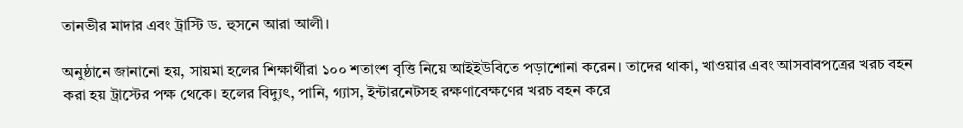তানভীর মাদার এবং ট্রাস্টি ড. হুসনে আরা আলী।

অনুষ্ঠানে জানানো হয়, সায়মা হলের শিক্ষার্থীরা ১০০ শতাংশ বৃত্তি নিয়ে আইইউবিতে পড়াশোনা করেন। তাদের থাকা, খাওয়ার এবং আসবাবপত্রের খরচ বহন করা হয় ট্রাস্টের পক্ষ থেকে। হলের বিদ্যুৎ, পানি, গ্যাস, ইন্টারনেটসহ রক্ষণাবেক্ষণের খরচ বহন করে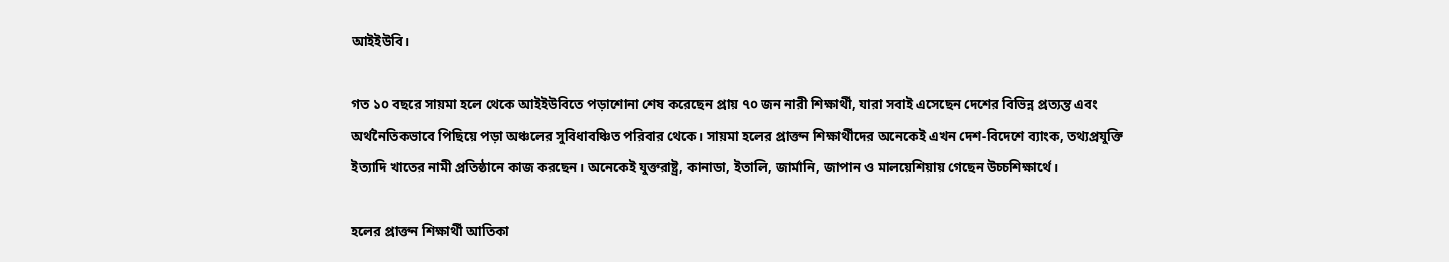আইইউবি।

গত ১০ বছরে সায়মা হলে থেকে আইইউবিতে পড়াশোনা শেষ করেছেন প্রায় ৭০ জন নারী শিক্ষার্থী, যারা সবাই এসেছেন দেশের বিভিন্ন প্রত্যন্ত এবং অর্থনৈতিকভাবে পিছিয়ে পড়া অঞ্চলের সুবিধাবঞ্চিত পরিবার থেকে। সায়মা হলের প্রাক্তন শিক্ষার্থীদের অনেকেই এখন দেশ-বিদেশে ব্যাংক, তথ্যপ্রযুক্তি ইত্যাদি খাতের নামী প্রতিষ্ঠানে কাজ করছেন। অনেকেই যুক্তরাষ্ট্র, কানাডা, ইতালি, জার্মানি, জাপান ও মালয়েশিয়ায় গেছেন উচ্চশিক্ষার্থে।

হলের প্রাক্তন শিক্ষার্থী আতিকা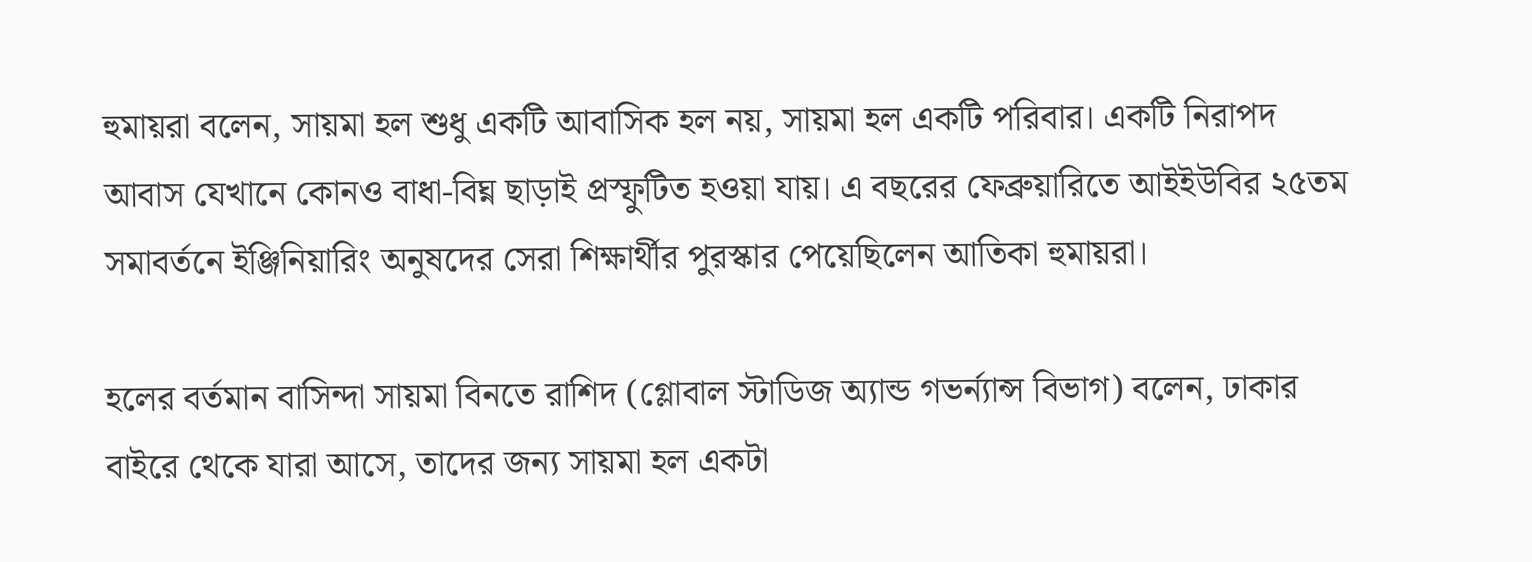হুমায়রা বলেন, সায়মা হল শুধু একটি আবাসিক হল নয়, সায়মা হল একটি পরিবার। একটি নিরাপদ আবাস যেখানে কোনও বাধা-বিঘ্ন ছাড়াই প্রস্ফুটিত হওয়া যায়। এ বছরের ফেব্রুয়ারিতে আইইউবির ২৫তম সমাবর্তনে ইঞ্জিনিয়ারিং অনুষদের সেরা শিক্ষার্থীর পুরস্কার পেয়েছিলেন আতিকা হুমায়রা।

হলের বর্তমান বাসিন্দা সায়মা বিনতে রাশিদ (গ্লোবাল স্টাডিজ অ্যান্ড গভর্ন্যান্স বিভাগ) বলেন, ঢাকার বাইরে থেকে যারা আসে, তাদের জন্য সায়মা হল একটা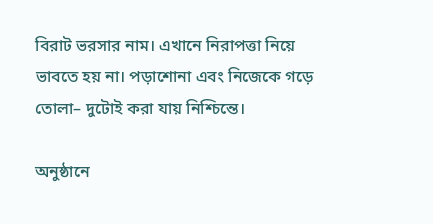বিরাট ভরসার নাম। এখানে নিরাপত্তা নিয়ে ভাবতে হয় না। পড়াশোনা এবং নিজেকে গড়ে তোলা– দুটোই করা যায় নিশ্চিন্তে।

অনুষ্ঠানে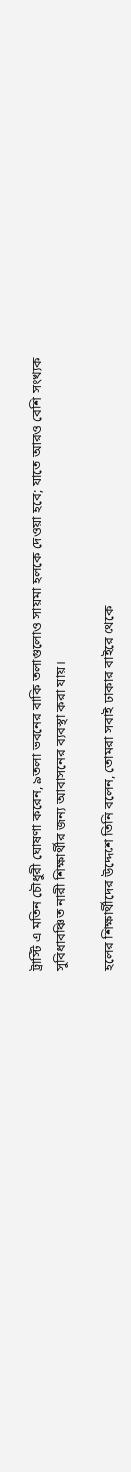ট্রাস্টি এ মতিন চৌধুরী ঘোষণা করেন, ৯তলা ভবনের বাকি তলাগুলোও সায়মা হলকে দেওয়া হবে; যাতে আরও বেশি সংখ্যক সুবিধাবঞ্চিত নারী শিক্ষার্থীর জন্য আবাসনের ব্যবস্থা করা যায়।

হলের শিক্ষার্থীদের উদ্দেশে তিনি বলেন, তোমরা সবাই ঢাকার বাইরে থেকে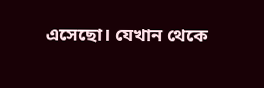এসেছো। যেখান থেকে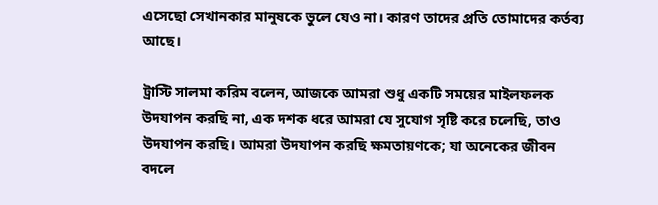এসেছো সেখানকার মানুষকে ভুলে যেও না। কারণ তাদের প্রতি তোমাদের কর্তব্য আছে।

ট্রাস্টি সালমা করিম বলেন, আজকে আমরা শুধু একটি সময়ের মাইলফলক উদযাপন করছি না, এক দশক ধরে আমরা যে সুযোগ সৃষ্টি করে চলেছি, তাও উদযাপন করছি। আমরা উদযাপন করছি ক্ষমতায়ণকে; যা অনেকের জীবন বদলে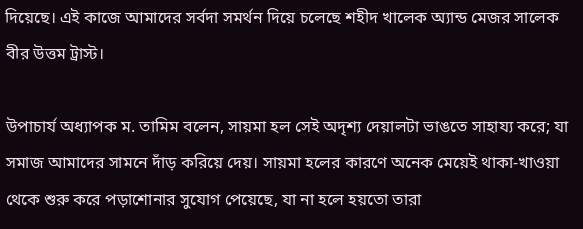দিয়েছে। এই কাজে আমাদের সর্বদা সমর্থন দিয়ে চলেছে শহীদ খালেক অ্যান্ড মেজর সালেক বীর উত্তম ট্রাস্ট।

উপাচার্য অধ্যাপক ম. তামিম বলেন, সায়মা হল সেই অদৃশ্য দেয়ালটা ভাঙতে সাহায্য করে; যা সমাজ আমাদের সামনে দাঁড় করিয়ে দেয়। সায়মা হলের কারণে অনেক মেয়েই থাকা-খাওয়া থেকে শুরু করে পড়াশোনার সুযোগ পেয়েছে, যা না হলে হয়তো তারা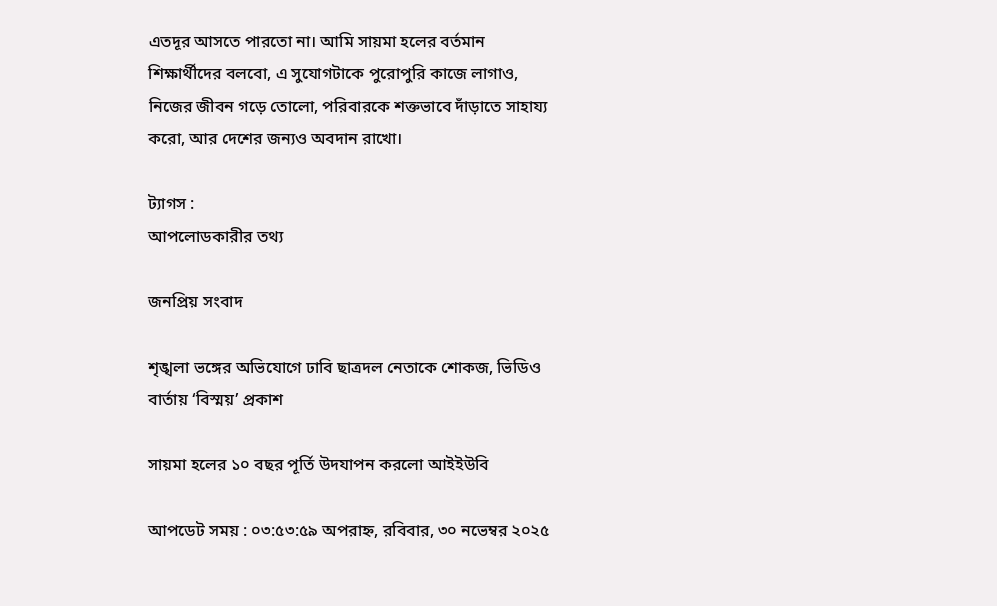এতদূর আসতে পারতো না। আমি সায়মা হলের বর্তমান শিক্ষার্থীদের বলবো, এ সুযোগটাকে পুরোপুরি কাজে লাগাও, নিজের জীবন গড়ে তোলো, পরিবারকে শক্তভাবে দাঁড়াতে সাহায্য করো, আর দেশের জন্যও অবদান রাখো।

ট্যাগস :
আপলোডকারীর তথ্য

জনপ্রিয় সংবাদ

শৃঙ্খলা ভঙ্গের অভিযোগে ঢাবি ছাত্রদল নেতাকে শোকজ, ভিডিও বার্তায় ‘বিস্ময়’ প্রকাশ

সায়মা হলের ১০ বছর পূর্তি উদযাপন করলো আইইউবি

আপডেট সময় : ০৩:৫৩:৫৯ অপরাহ্ন, রবিবার, ৩০ নভেম্বর ২০২৫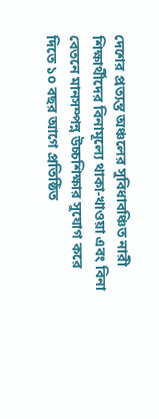দেশের প্রত্যন্ত অঞ্চলের সুবিধাবঞ্চিত নারী শিক্ষার্থীদের বিনামূল্যে থাকা-খাওয়া এবং বিনা বেতনে মানসম্পন্ন উচ্চশিক্ষার সুযোগ করে দিতে ১০ বছর আগে প্রতিষ্ঠিত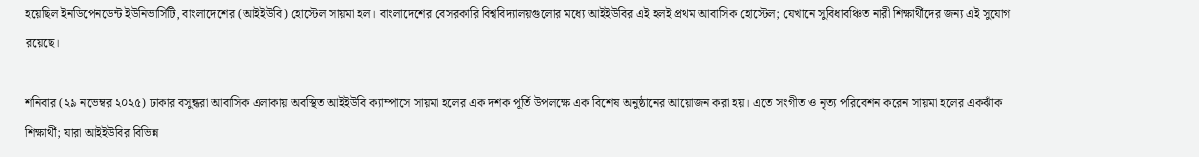হয়েছিল ইনডিপেনডেন্ট ইউনিভার্সিটি, বাংলাদেশের (আইইউবি) হোস্টেল সায়মা হল। বাংলাদেশের বেসরকারি বিশ্ববিদ্যালয়গুলোর মধ্যে আইইউবির এই হলই প্রথম আবাসিক হোস্টেল; যেখানে সুবিধাবঞ্চিত নারী শিক্ষার্থীদের জন্য এই সুযোগ রয়েছে।

শনিবার (২৯ নভেম্বর ২০২৫) ঢাকার বসুন্ধরা আবাসিক এলাকায় অবস্থিত আইইউবি ক্যাম্পাসে সায়মা হলের এক দশক পূর্তি উপলক্ষে এক বিশেষ অনুষ্ঠানের আয়োজন করা হয়। এতে সংগীত ও নৃত্য পরিবেশন করেন সায়মা হলের একঝাঁক শিক্ষার্থী; যারা আইইউবির বিভিন্ন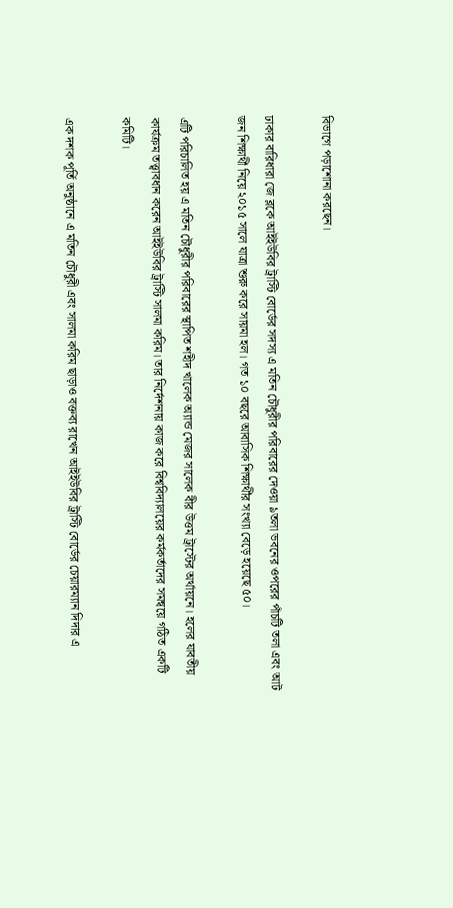বিভাগে পড়াশোনা করছেন।

ঢাকার বারিধারা জে ব্লকে আইইউবির ট্রাস্টি বোর্ডের সদস্য এ মতিন চৌধুরীর পরিবারের দেওয়া ৯তলা ভবনের ওপরের পাঁচটি তলা এবং আট জন শিক্ষার্থী নিয়ে ২০১৫ সালে যাত্রা শুরু করে সায়মা হল। গত ১০ বছরে আবাসিক শিক্ষার্থীর সংখ্যা বেড়ে হয়েছে ৫০।

এটি পরিচালিত হয় এ মতিন চৌধুরীর পরিবারের স্থাপিত শহীদ খালেক অ্যান্ড মেজর সালেক বীর উত্তম ট্রাস্টের অর্থায়নে। হলের যাবতীয় কার্যক্রম তত্ত্বাবধান করেন আইইউবির ট্রাস্টি সালমা করিম। তার নির্দেশনায় কাজ করে বিশ্ববিদ্যালয়ের কর্মকর্তাদের সমন্বয়ে গঠিত একটি কমিটি।

এক দশক পূর্তি অনুষ্ঠানে এ মতিন চৌধুরী এবং সালমা করিম ছাড়াও বক্তব্য রাখেন আইইউবির ট্রাস্টি বোর্ডের চেয়ারম্যান দিদার এ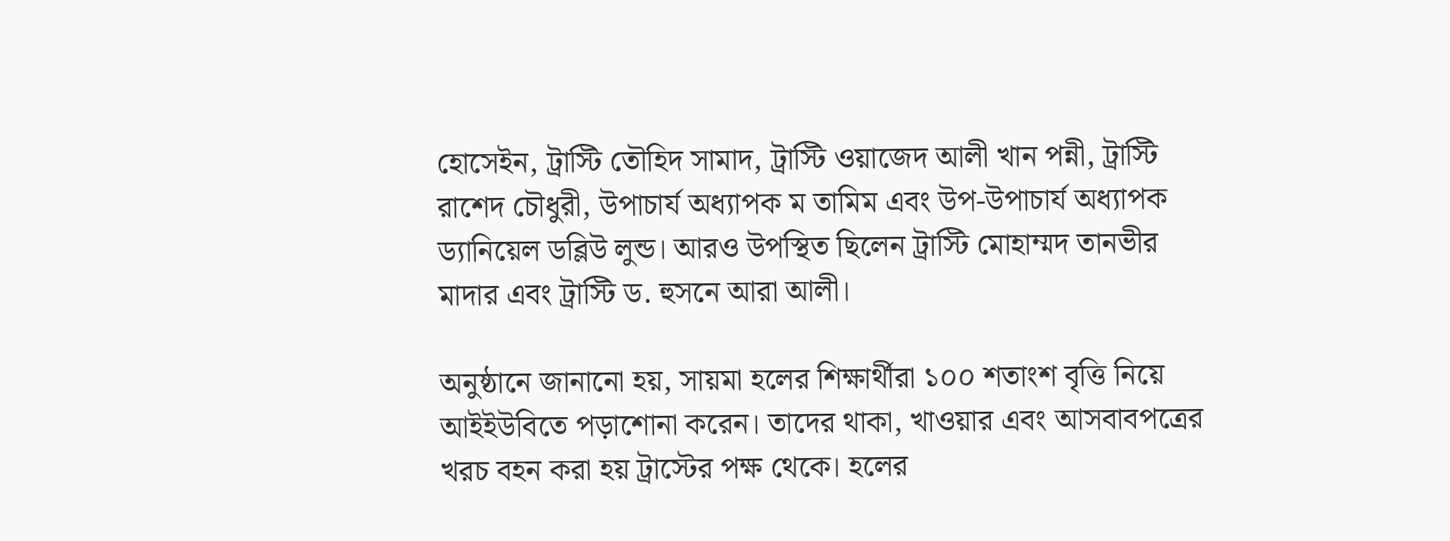হোসেইন, ট্রাস্টি তৌহিদ সামাদ, ট্রাস্টি ওয়াজেদ আলী খান পন্নী, ট্রাস্টি রাশেদ চৌধুরী, উপাচার্য অধ্যাপক ম তামিম এবং উপ-উপাচার্য অধ্যাপক ড্যানিয়েল ডব্লিউ লুন্ড। আরও উপস্থিত ছিলেন ট্রাস্টি মোহাম্মদ তানভীর মাদার এবং ট্রাস্টি ড. হুসনে আরা আলী।

অনুষ্ঠানে জানানো হয়, সায়মা হলের শিক্ষার্থীরা ১০০ শতাংশ বৃত্তি নিয়ে আইইউবিতে পড়াশোনা করেন। তাদের থাকা, খাওয়ার এবং আসবাবপত্রের খরচ বহন করা হয় ট্রাস্টের পক্ষ থেকে। হলের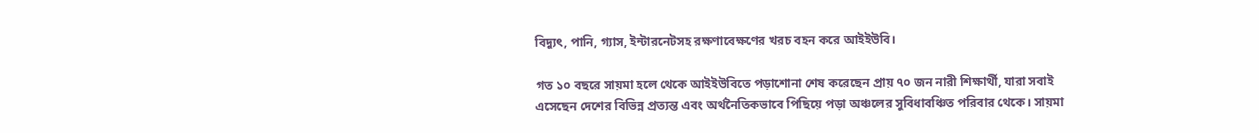বিদ্যুৎ, পানি, গ্যাস, ইন্টারনেটসহ রক্ষণাবেক্ষণের খরচ বহন করে আইইউবি।

গত ১০ বছরে সায়মা হলে থেকে আইইউবিতে পড়াশোনা শেষ করেছেন প্রায় ৭০ জন নারী শিক্ষার্থী, যারা সবাই এসেছেন দেশের বিভিন্ন প্রত্যন্ত এবং অর্থনৈতিকভাবে পিছিয়ে পড়া অঞ্চলের সুবিধাবঞ্চিত পরিবার থেকে। সায়মা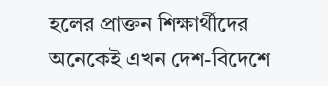হলের প্রাক্তন শিক্ষার্থীদের অনেকেই এখন দেশ-বিদেশে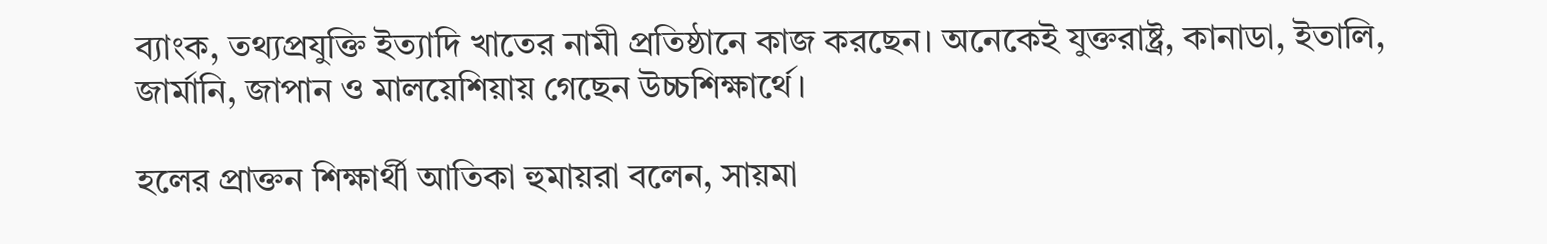ব্যাংক, তথ্যপ্রযুক্তি ইত্যাদি খাতের নামী প্রতিষ্ঠানে কাজ করছেন। অনেকেই যুক্তরাষ্ট্র, কানাডা, ইতালি, জার্মানি, জাপান ও মালয়েশিয়ায় গেছেন উচ্চশিক্ষার্থে।

হলের প্রাক্তন শিক্ষার্থী আতিকা হুমায়রা বলেন, সায়মা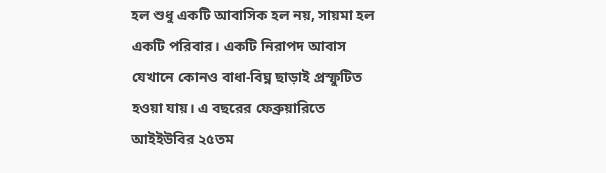হল শুধু একটি আবাসিক হল নয়, সায়মা হল একটি পরিবার। একটি নিরাপদ আবাস যেখানে কোনও বাধা-বিঘ্ন ছাড়াই প্রস্ফুটিত হওয়া যায়। এ বছরের ফেব্রুয়ারিতে আইইউবির ২৫তম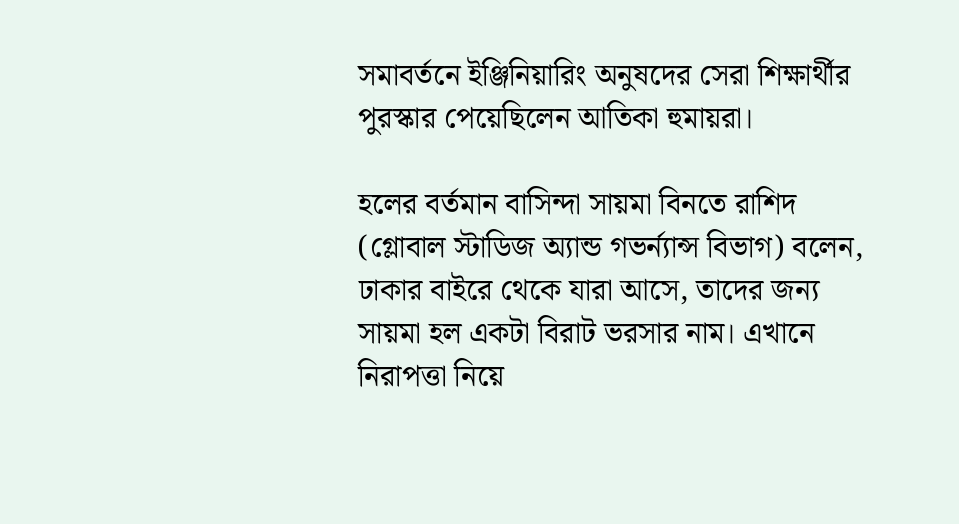সমাবর্তনে ইঞ্জিনিয়ারিং অনুষদের সেরা শিক্ষার্থীর পুরস্কার পেয়েছিলেন আতিকা হুমায়রা।

হলের বর্তমান বাসিন্দা সায়মা বিনতে রাশিদ (গ্লোবাল স্টাডিজ অ্যান্ড গভর্ন্যান্স বিভাগ) বলেন, ঢাকার বাইরে থেকে যারা আসে, তাদের জন্য সায়মা হল একটা বিরাট ভরসার নাম। এখানে নিরাপত্তা নিয়ে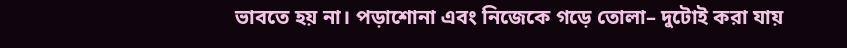ভাবতে হয় না। পড়াশোনা এবং নিজেকে গড়ে তোলা– দুটোই করা যায়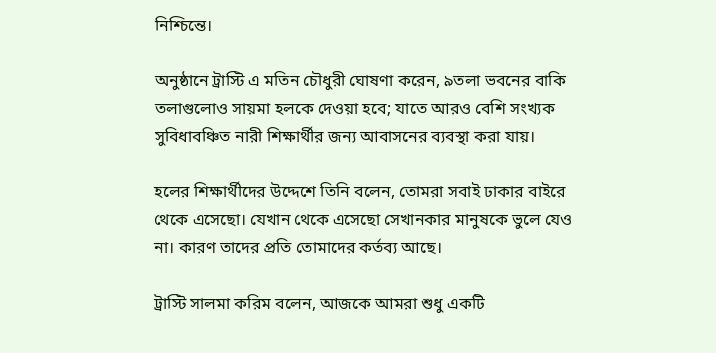নিশ্চিন্তে।

অনুষ্ঠানে ট্রাস্টি এ মতিন চৌধুরী ঘোষণা করেন, ৯তলা ভবনের বাকি তলাগুলোও সায়মা হলকে দেওয়া হবে; যাতে আরও বেশি সংখ্যক সুবিধাবঞ্চিত নারী শিক্ষার্থীর জন্য আবাসনের ব্যবস্থা করা যায়।

হলের শিক্ষার্থীদের উদ্দেশে তিনি বলেন, তোমরা সবাই ঢাকার বাইরে থেকে এসেছো। যেখান থেকে এসেছো সেখানকার মানুষকে ভুলে যেও না। কারণ তাদের প্রতি তোমাদের কর্তব্য আছে।

ট্রাস্টি সালমা করিম বলেন, আজকে আমরা শুধু একটি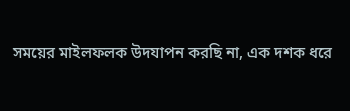সময়ের মাইলফলক উদযাপন করছি না, এক দশক ধরে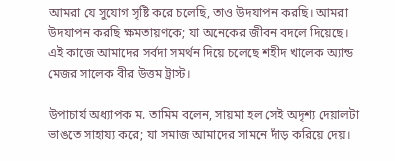আমরা যে সুযোগ সৃষ্টি করে চলেছি, তাও উদযাপন করছি। আমরা উদযাপন করছি ক্ষমতায়ণকে; যা অনেকের জীবন বদলে দিয়েছে। এই কাজে আমাদের সর্বদা সমর্থন দিয়ে চলেছে শহীদ খালেক অ্যান্ড মেজর সালেক বীর উত্তম ট্রাস্ট।

উপাচার্য অধ্যাপক ম. তামিম বলেন, সায়মা হল সেই অদৃশ্য দেয়ালটা ভাঙতে সাহায্য করে; যা সমাজ আমাদের সামনে দাঁড় করিয়ে দেয়।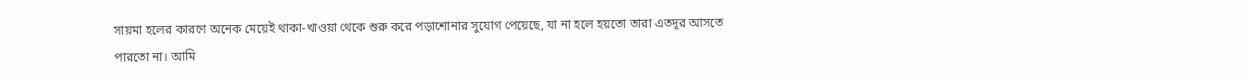সায়মা হলের কারণে অনেক মেয়েই থাকা-খাওয়া থেকে শুরু করে পড়াশোনার সুযোগ পেয়েছে, যা না হলে হয়তো তারা এতদূর আসতে পারতো না। আমি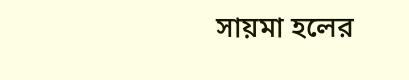সায়মা হলের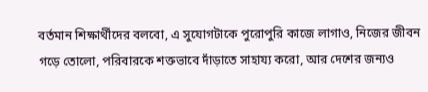বর্তমান শিক্ষার্থীদের বলবো, এ সুযোগটাকে পুরোপুরি কাজে লাগাও, নিজের জীবন গড়ে তোলো, পরিবারকে শক্তভাবে দাঁড়াতে সাহায্য করো, আর দেশের জন্যও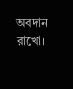অবদান রাখো।